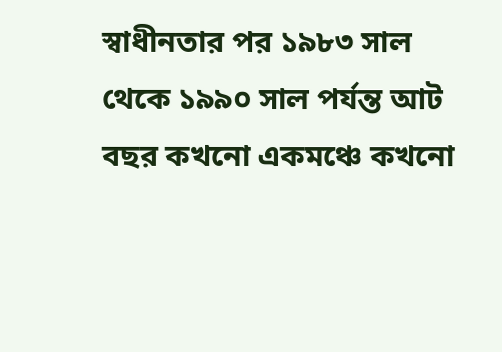স্বাধীনতার পর ১৯৮৩ সাল থেকে ১৯৯০ সাল পর্যন্ত আট বছর কখনো একমঞ্চে কখনো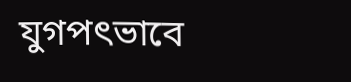যুগপৎভাবে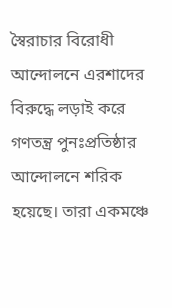স্বৈরাচার বিরোধী আন্দোলনে এরশাদের বিরুদ্ধে লড়াই করে গণতন্ত্র পুনঃপ্রতিষ্ঠার আন্দোলনে শরিক হয়েছে। তারা একমঞ্চে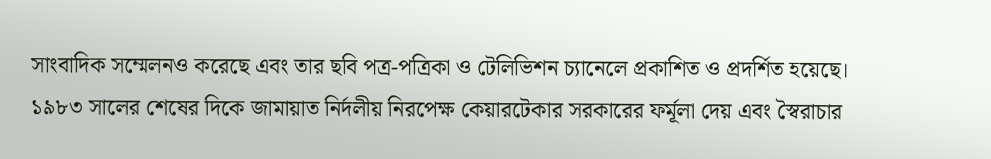সাংবাদিক সম্মেলনও করেছে এবং তার ছবি পত্র-পত্রিকা ও টেলিভিশন চ্যানেলে প্রকাশিত ও প্রদর্শিত হয়েছে।
১৯৮৩ সালের শেষের দিকে জামায়াত নির্দলীয় নিরপেক্ষ কেয়ারটেকার সরকারের ফর্মূলা দেয় এবং স্বৈরাচার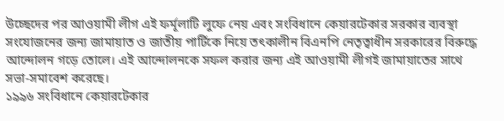উচ্ছেদের পর আওয়ামী লীগ এই ফর্মূলাটি লুফে নেয় এবং সংবিধানে কেয়ারটেকার সরকার ব্যবস্থা সংযোজনের জন্য জামায়াত ও জাতীয় পার্টিকে নিয়ে তৎকালীন বিএনপি নেতৃত্বাধীন সরকারের বিরুদ্ধে আন্দোলন গড়ে তোলে। এই আন্দোলনকে সফল করার জন্য এই আওয়ামী লীগই জামায়াতের সাথে সভা-সমাবেশ করেছে।
১৯৯৬ সংবিধানে কেয়ারটেকার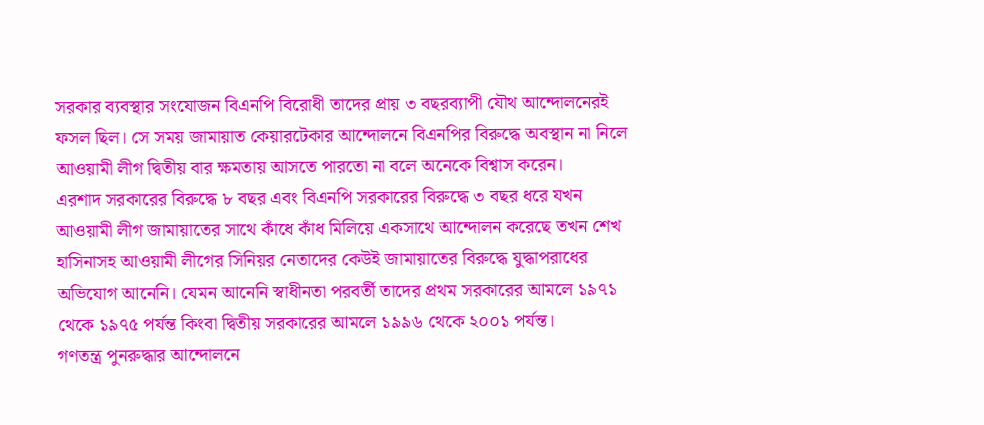সরকার ব্যবস্থার সংযোজন বিএনপি বিরোধী তাদের প্রায় ৩ বছরব্যাপী যৌথ আন্দোলনেরই ফসল ছিল। সে সময় জামায়াত কেয়ারটেকার আন্দোলনে বিএনপির বিরুদ্ধে অবস্থান না নিলে আওয়ামী লীগ দ্বিতীয় বার ক্ষমতায় আসতে পারতো না বলে অনেকে বিশ্বাস করেন।
এরশাদ সরকারের বিরুদ্ধে ৮ বছর এবং বিএনপি সরকারের বিরুদ্ধে ৩ বছর ধরে যখন আওয়ামী লীগ জামায়াতের সাথে কাঁধে কাঁধ মিলিয়ে একসাথে আন্দোলন করেছে তখন শেখ হাসিনাসহ আওয়ামী লীগের সিনিয়র নেতাদের কেউই জামায়াতের বিরুদ্ধে যুদ্ধাপরাধের অভিযোগ আনেনি। যেমন আনেনি স্বাধীনতা পরবর্তী তাদের প্রথম সরকারের আমলে ১৯৭১ থেকে ১৯৭৫ পর্যন্ত কিংবা দ্বিতীয় সরকারের আমলে ১৯৯৬ থেকে ২০০১ পর্যন্ত।
গণতন্ত্র পুনরুদ্ধার আন্দোলনে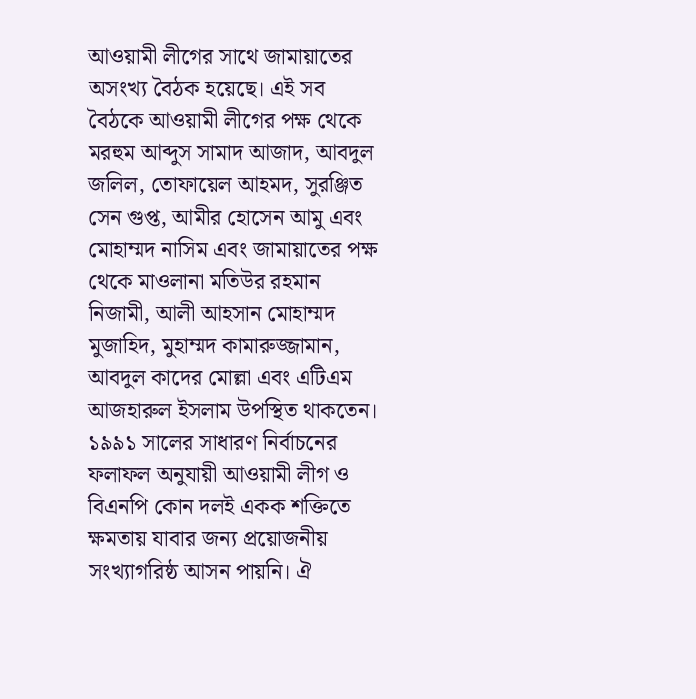আওয়ামী লীগের সাথে জামায়াতের অসংখ্য বৈঠক হয়েছে। এই সব বৈঠকে আওয়ামী লীগের পক্ষ থেকে মরহুম আব্দুস সামাদ আজাদ, আবদুল জলিল, তোফায়েল আহমদ, সুরঞ্জিত সেন গুপ্ত, আমীর হোসেন আমু এবং মোহাম্মদ নাসিম এবং জামায়াতের পক্ষ থেকে মাওলানা মতিউর রহমান নিজামী, আলী আহসান মোহাম্মদ মুজাহিদ, মুহাম্মদ কামারুজ্জামান, আবদুল কাদের মোল্লা এবং এটিএম আজহারুল ইসলাম উপস্থিত থাকতেন।
১৯৯১ সালের সাধারণ নির্বাচনের ফলাফল অনুযায়ী আওয়ামী লীগ ও বিএনপি কোন দলই একক শক্তিতে ক্ষমতায় যাবার জন্য প্রয়োজনীয় সংখ্যাগরিষ্ঠ আসন পায়নি। ঐ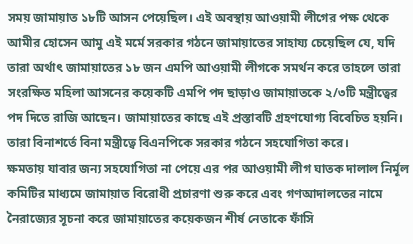সময় জামায়াত ১৮টি আসন পেয়েছিল। এই অবস্থায় আওয়ামী লীগের পক্ষ থেকে আমীর হোসেন আমু এই মর্মে সরকার গঠনে জামায়াতের সাহায্য চেয়েছিল যে, যদি তারা অর্থাৎ জামায়াতের ১৮ জন এমপি আওয়ামী লীগকে সমর্থন করে তাহলে তারা সংরক্ষিত মহিলা আসনের কয়েকটি এমপি পদ ছাড়াও জামায়াতকে ২/৩টি মন্ত্রীত্বের পদ দিতে রাজি আছেন। জামায়াতের কাছে এই প্রস্তাবটি গ্রহণযোগ্য বিবেচিত হয়নি। তারা বিনাশর্তে বিনা মন্ত্রীত্বে বিএনপিকে সরকার গঠনে সহযোগিতা করে।
ক্ষমতায় যাবার জন্য সহযোগিতা না পেয়ে এর পর আওয়ামী লীগ ঘাতক দালাল নির্মূল কমিটির মাধ্যমে জামায়াত বিরোধী প্রচারণা শুরু করে এবং গণআদালতের নামে নৈরাজ্যের সূচনা করে জামায়াতের কয়েকজন শীর্ষ নেতাকে ফাঁসি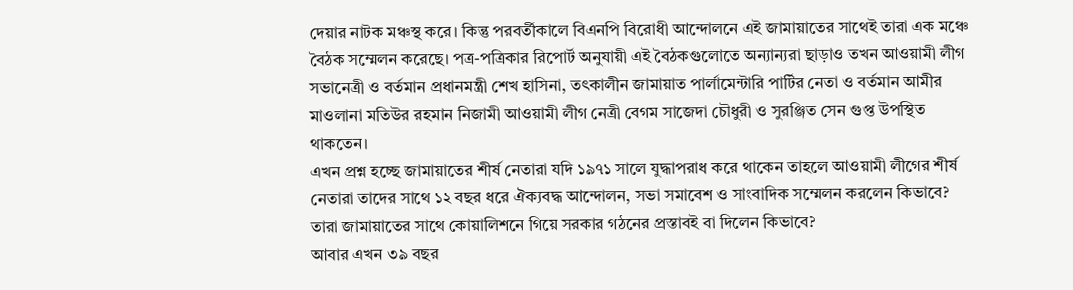দেয়ার নাটক মঞ্চস্থ করে। কিন্তু পরবর্তীকালে বিএনপি বিরোধী আন্দোলনে এই জামায়াতের সাথেই তারা এক মঞ্চে বৈঠক সম্মেলন করেছে। পত্র-পত্রিকার রিপোর্ট অনুযায়ী এই বৈঠকগুলোতে অন্যান্যরা ছাড়াও তখন আওয়ামী লীগ সভানেত্রী ও বর্তমান প্রধানমন্ত্রী শেখ হাসিনা, তৎকালীন জামায়াত পার্লামেন্টারি পার্টির নেতা ও বর্তমান আমীর মাওলানা মতিউর রহমান নিজামী আওয়ামী লীগ নেত্রী বেগম সাজেদা চৌধুরী ও সুরঞ্জিত সেন গুপ্ত উপস্থিত থাকতেন।
এখন প্রশ্ন হচ্ছে জামায়াতের শীর্ষ নেতারা যদি ১৯৭১ সালে যুদ্ধাপরাধ করে থাকেন তাহলে আওয়ামী লীগের শীর্ষ নেতারা তাদের সাথে ১২ বছর ধরে ঐক্যবদ্ধ আন্দোলন, সভা সমাবেশ ও সাংবাদিক সম্মেলন করলেন কিভাবে? তারা জামায়াতের সাথে কোয়ালিশনে গিয়ে সরকার গঠনের প্রস্তাবই বা দিলেন কিভাবে?
আবার এখন ৩৯ বছর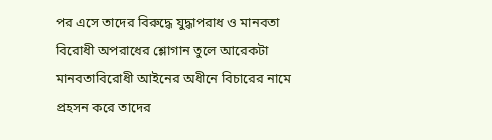পর এসে তাদের বিরুদ্ধে যুদ্ধাপরাধ ও মানবতা বিরোধী অপরাধের শ্লোগান তুলে আরেকটা মানবতাবিরোধী আইনের অধীনে বিচারের নামে প্রহসন করে তাদের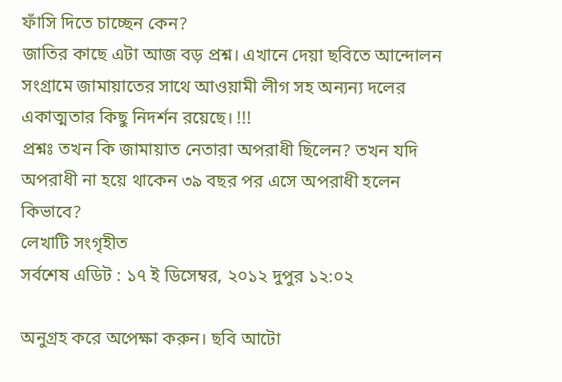ফাঁসি দিতে চাচ্ছেন কেন?
জাতির কাছে এটা আজ বড় প্রশ্ন। এখানে দেয়া ছবিতে আন্দোলন সংগ্রামে জামায়াতের সাথে আওয়ামী লীগ সহ অন্যন্য দলের একাত্মতার কিছু নিদর্শন রয়েছে। !!!
প্রশ্নঃ তখন কি জামায়াত নেতারা অপরাধী ছিলেন? তখন যদি অপরাধী না হয়ে থাকেন ৩৯ বছর পর এসে অপরাধী হলেন কিভাবে?
লেখাটি সংগৃহীত
সর্বশেষ এডিট : ১৭ ই ডিসেম্বর, ২০১২ দুপুর ১২:০২

অনুগ্রহ করে অপেক্ষা করুন। ছবি আটো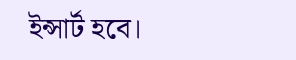ইন্সার্ট হবে।